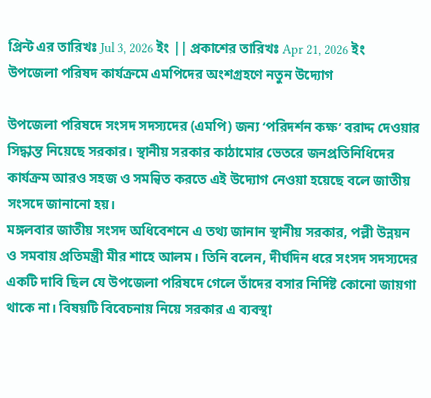প্রিন্ট এর তারিখঃ Jul 3, 2026 ইং || প্রকাশের তারিখঃ Apr 21, 2026 ইং
উপজেলা পরিষদ কার্যক্রমে এমপিদের অংশগ্রহণে নতুন উদ্যোগ

উপজেলা পরিষদে সংসদ সদস্যদের (এমপি) জন্য ‘পরিদর্শন কক্ষ’ বরাদ্দ দেওয়ার সিদ্ধান্ত নিয়েছে সরকার। স্থানীয় সরকার কাঠামোর ভেতরে জনপ্রতিনিধিদের কার্যক্রম আরও সহজ ও সমন্বিত করতে এই উদ্যোগ নেওয়া হয়েছে বলে জাতীয় সংসদে জানানো হয়।
মঙ্গলবার জাতীয় সংসদ অধিবেশনে এ তথ্য জানান স্থানীয় সরকার, পল্লী উন্নয়ন ও সমবায় প্রতিমন্ত্রী মীর শাহে আলম। তিনি বলেন, দীর্ঘদিন ধরে সংসদ সদস্যদের একটি দাবি ছিল যে উপজেলা পরিষদে গেলে তাঁদের বসার নির্দিষ্ট কোনো জায়গা থাকে না। বিষয়টি বিবেচনায় নিয়ে সরকার এ ব্যবস্থা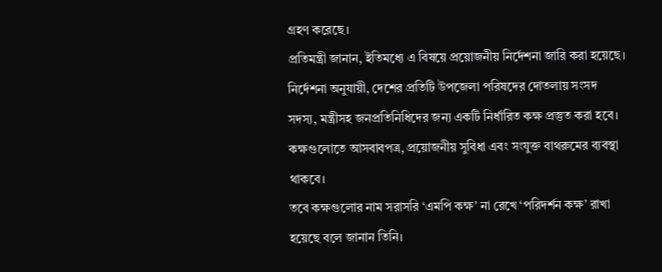গ্রহণ করেছে।
প্রতিমন্ত্রী জানান, ইতিমধ্যে এ বিষয়ে প্রয়োজনীয় নির্দেশনা জারি করা হয়েছে। নির্দেশনা অনুযায়ী, দেশের প্রতিটি উপজেলা পরিষদের দোতলায় সংসদ সদস্য, মন্ত্রীসহ জনপ্রতিনিধিদের জন্য একটি নির্ধারিত কক্ষ প্রস্তুত করা হবে। কক্ষগুলোতে আসবাবপত্র, প্রয়োজনীয় সুবিধা এবং সংযুক্ত বাথরুমের ব্যবস্থা থাকবে।
তবে কক্ষগুলোর নাম সরাসরি ‘এমপি কক্ষ’ না রেখে ‘পরিদর্শন কক্ষ’ রাখা হয়েছে বলে জানান তিনি।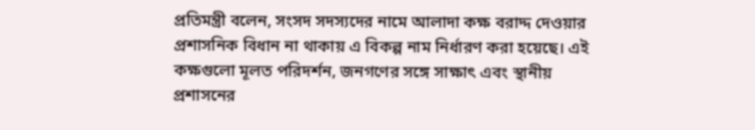প্রতিমন্ত্রী বলেন, সংসদ সদস্যদের নামে আলাদা কক্ষ বরাদ্দ দেওয়ার প্রশাসনিক বিধান না থাকায় এ বিকল্প নাম নির্ধারণ করা হয়েছে। এই কক্ষগুলো মূলত পরিদর্শন, জনগণের সঙ্গে সাক্ষাৎ এবং স্থানীয় প্রশাসনের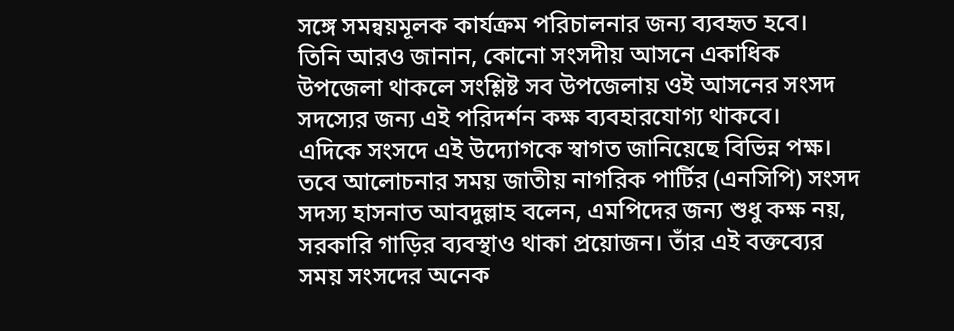সঙ্গে সমন্বয়মূলক কার্যক্রম পরিচালনার জন্য ব্যবহৃত হবে।
তিনি আরও জানান, কোনো সংসদীয় আসনে একাধিক উপজেলা থাকলে সংশ্লিষ্ট সব উপজেলায় ওই আসনের সংসদ সদস্যের জন্য এই পরিদর্শন কক্ষ ব্যবহারযোগ্য থাকবে।
এদিকে সংসদে এই উদ্যোগকে স্বাগত জানিয়েছে বিভিন্ন পক্ষ। তবে আলোচনার সময় জাতীয় নাগরিক পার্টির (এনসিপি) সংসদ সদস্য হাসনাত আবদুল্লাহ বলেন, এমপিদের জন্য শুধু কক্ষ নয়, সরকারি গাড়ির ব্যবস্থাও থাকা প্রয়োজন। তাঁর এই বক্তব্যের সময় সংসদের অনেক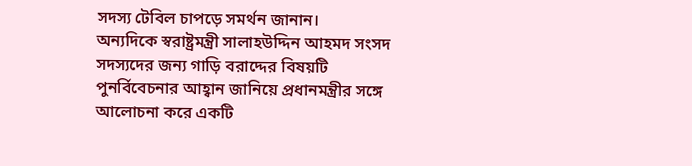সদস্য টেবিল চাপড়ে সমর্থন জানান।
অন্যদিকে স্বরাষ্ট্রমন্ত্রী সালাহউদ্দিন আহমদ সংসদ সদস্যদের জন্য গাড়ি বরাদ্দের বিষয়টি পুনর্বিবেচনার আহ্বান জানিয়ে প্রধানমন্ত্রীর সঙ্গে আলোচনা করে একটি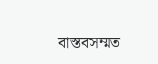বাস্তবসম্মত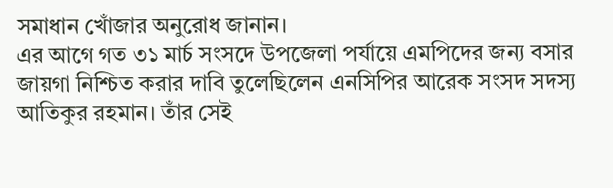সমাধান খোঁজার অনুরোধ জানান।
এর আগে গত ৩১ মার্চ সংসদে উপজেলা পর্যায়ে এমপিদের জন্য বসার জায়গা নিশ্চিত করার দাবি তুলেছিলেন এনসিপির আরেক সংসদ সদস্য আতিকুর রহমান। তাঁর সেই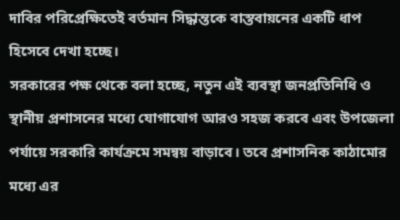দাবির পরিপ্রেক্ষিতেই বর্তমান সিদ্ধান্তকে বাস্তবায়নের একটি ধাপ হিসেবে দেখা হচ্ছে।
সরকারের পক্ষ থেকে বলা হচ্ছে, নতুন এই ব্যবস্থা জনপ্রতিনিধি ও স্থানীয় প্রশাসনের মধ্যে যোগাযোগ আরও সহজ করবে এবং উপজেলা পর্যায়ে সরকারি কার্যক্রমে সমন্বয় বাড়াবে। তবে প্রশাসনিক কাঠামোর মধ্যে এর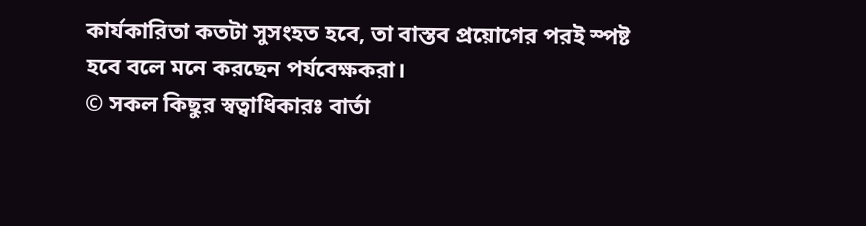কার্যকারিতা কতটা সুসংহত হবে, তা বাস্তব প্রয়োগের পরই স্পষ্ট হবে বলে মনে করছেন পর্যবেক্ষকরা।
© সকল কিছুর স্বত্বাধিকারঃ বার্তা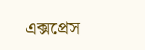এক্সপ্রেস